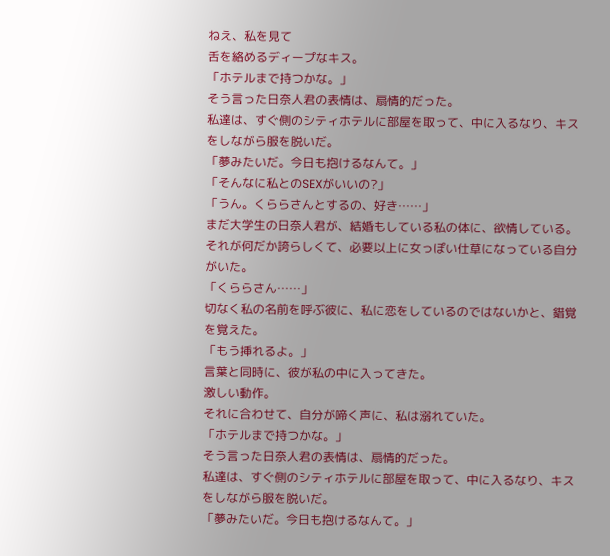ねえ、私を見て
舌を絡めるディープなキス。
「ホテルまで持つかな。」
そう言った日奈人君の表情は、扇情的だった。
私達は、すぐ側のシティホテルに部屋を取って、中に入るなり、キスをしながら服を脱いだ。
「夢みたいだ。今日も抱けるなんて。」
「そんなに私とのSEXがいいの?」
「うん。くららさんとするの、好き……」
まだ大学生の日奈人君が、結婚もしている私の体に、欲情している。
それが何だか誇らしくて、必要以上に女っぽい仕草になっている自分がいた。
「くららさん……」
切なく私の名前を呼ぶ彼に、私に恋をしているのではないかと、錯覚を覚えた。
「もう挿れるよ。」
言葉と同時に、彼が私の中に入ってきた。
激しい動作。
それに合わせて、自分が啼く声に、私は溺れていた。
「ホテルまで持つかな。」
そう言った日奈人君の表情は、扇情的だった。
私達は、すぐ側のシティホテルに部屋を取って、中に入るなり、キスをしながら服を脱いだ。
「夢みたいだ。今日も抱けるなんて。」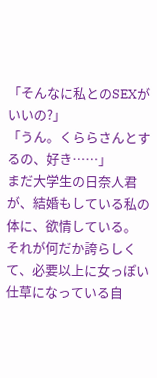「そんなに私とのSEXがいいの?」
「うん。くららさんとするの、好き……」
まだ大学生の日奈人君が、結婚もしている私の体に、欲情している。
それが何だか誇らしくて、必要以上に女っぽい仕草になっている自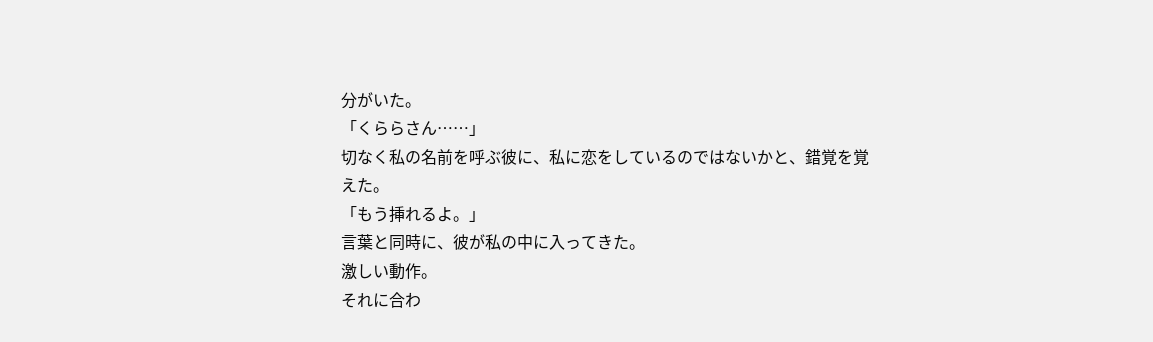分がいた。
「くららさん……」
切なく私の名前を呼ぶ彼に、私に恋をしているのではないかと、錯覚を覚えた。
「もう挿れるよ。」
言葉と同時に、彼が私の中に入ってきた。
激しい動作。
それに合わ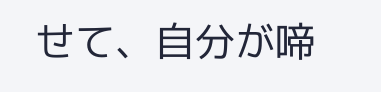せて、自分が啼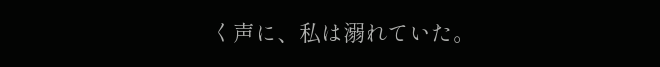く声に、私は溺れていた。